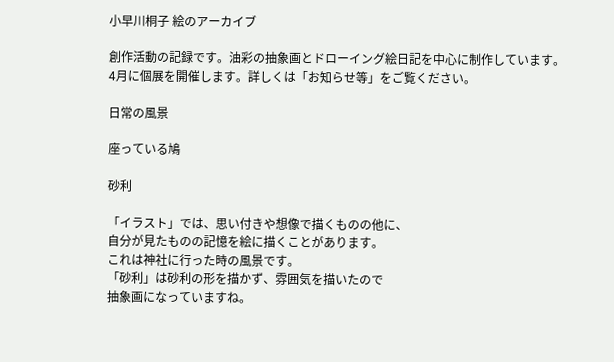小早川桐子 絵のアーカイブ

創作活動の記録です。油彩の抽象画とドローイング絵日記を中心に制作しています。4月に個展を開催します。詳しくは「お知らせ等」をご覧ください。

日常の風景

座っている鳩

砂利

「イラスト」では、思い付きや想像で描くものの他に、
自分が見たものの記憶を絵に描くことがあります。
これは神社に行った時の風景です。
「砂利」は砂利の形を描かず、雰囲気を描いたので
抽象画になっていますね。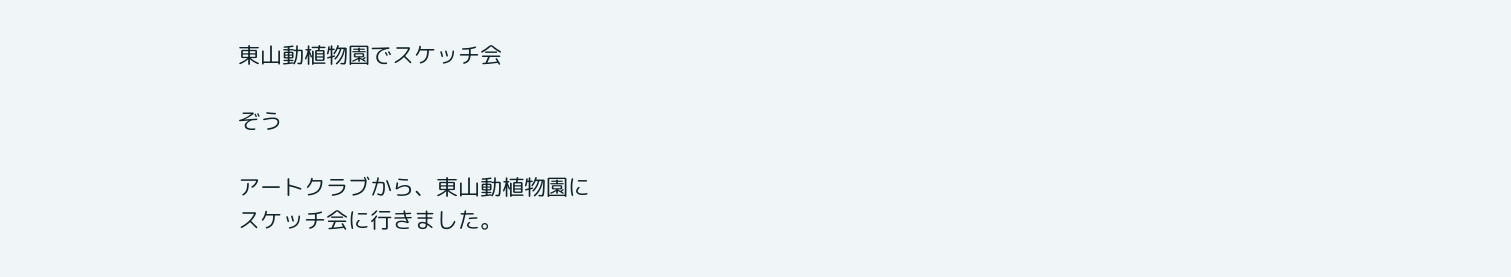東山動植物園でスケッチ会

ぞう

アートクラブから、東山動植物園に
スケッチ会に行きました。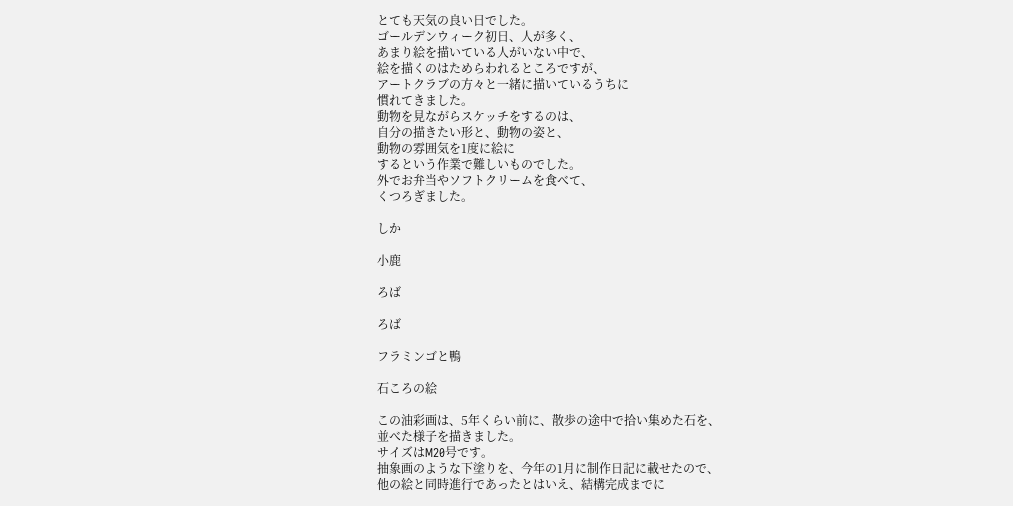とても天気の良い日でした。
ゴールデンウィーク初日、人が多く、
あまり絵を描いている人がいない中で、
絵を描くのはためらわれるところですが、
アートクラブの方々と一緒に描いているうちに
慣れてきました。
動物を見ながらスケッチをするのは、
自分の描きたい形と、動物の姿と、
動物の雰囲気を1度に絵に
するという作業で難しいものでした。
外でお弁当やソフトクリームを食べて、
くつろぎました。

しか

小鹿

ろば

ろば

フラミンゴと鴨

石ころの絵

この油彩画は、5年くらい前に、散歩の途中で拾い集めた石を、
並べた様子を描きました。
サイズはM20号です。
抽象画のような下塗りを、今年の1月に制作日記に載せたので、
他の絵と同時進行であったとはいえ、結構完成までに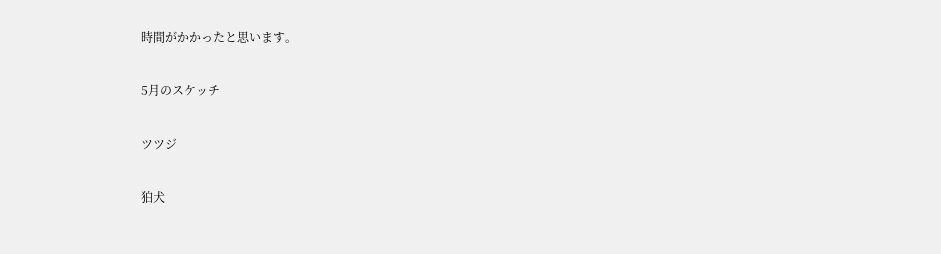時間がかかったと思います。

5月のスケッチ

ツツジ

狛犬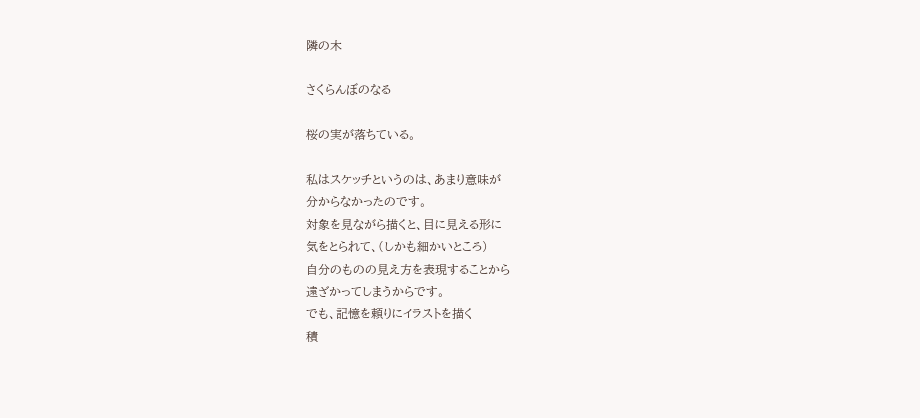隣の木

さくらんぼのなる

桜の実が落ちている。

私はスケッチというのは、あまり意味が
分からなかったのです。
対象を見ながら描くと、目に見える形に
気をとられて、(しかも細かいところ)
自分のものの見え方を表現することから
遠ざかってしまうからです。
でも、記憶を頼りにイラストを描く
積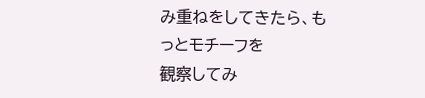み重ねをしてきたら、もっとモチーフを
観察してみ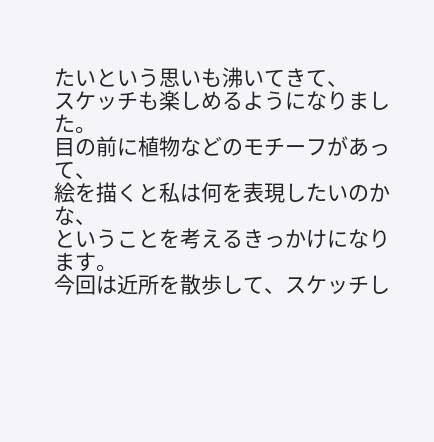たいという思いも沸いてきて、
スケッチも楽しめるようになりました。
目の前に植物などのモチーフがあって、
絵を描くと私は何を表現したいのかな、
ということを考えるきっかけになります。
今回は近所を散歩して、スケッチし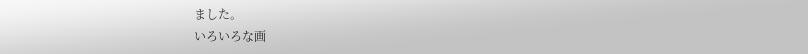ました。
いろいろな画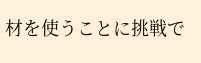材を使うことに挑戦で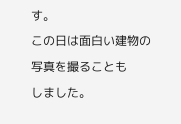す。
この日は面白い建物の写真を撮ることも
しました。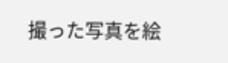撮った写真を絵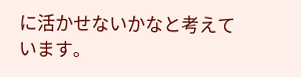に活かせないかなと考えて
います。